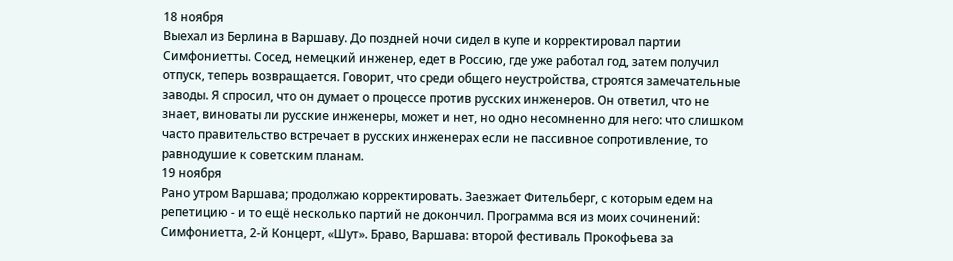18 ноября
Выехал из Берлина в Варшаву. До поздней ночи сидел в купе и корректировал партии Симфониетты. Сосед, немецкий инженер, едет в Россию, где уже работал год, затем получил отпуск, теперь возвращается. Говорит, что среди общего неустройства, строятся замечательные заводы. Я спросил, что он думает о процессе против русских инженеров. Он ответил, что не знает, виноваты ли русские инженеры, может и нет, но одно несомненно для него: что слишком часто правительство встречает в русских инженерах если не пассивное сопротивление, то равнодушие к советским планам.
19 ноября
Рано утром Варшава; продолжаю корректировать. Заезжает Фительберг, с которым едем на репетицию - и то ещё несколько партий не докончил. Программа вся из моих сочинений: Симфониетта, 2-й Концерт, «Шут». Браво, Варшава: второй фестиваль Прокофьева за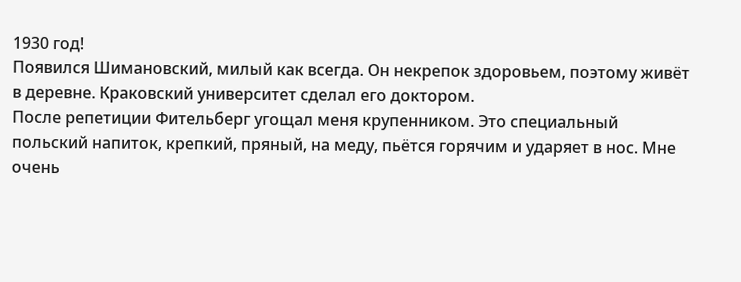1930 год!
Появился Шимановский, милый как всегда. Он некрепок здоровьем, поэтому живёт в деревне. Краковский университет сделал его доктором.
После репетиции Фительберг угощал меня крупенником. Это специальный польский напиток, крепкий, пряный, на меду, пьётся горячим и ударяет в нос. Мне очень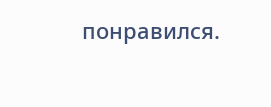понравился.